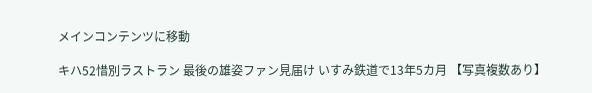メインコンテンツに移動

キハ52惜別ラストラン 最後の雄姿ファン見届け いすみ鉄道で13年5カ月 【写真複数あり】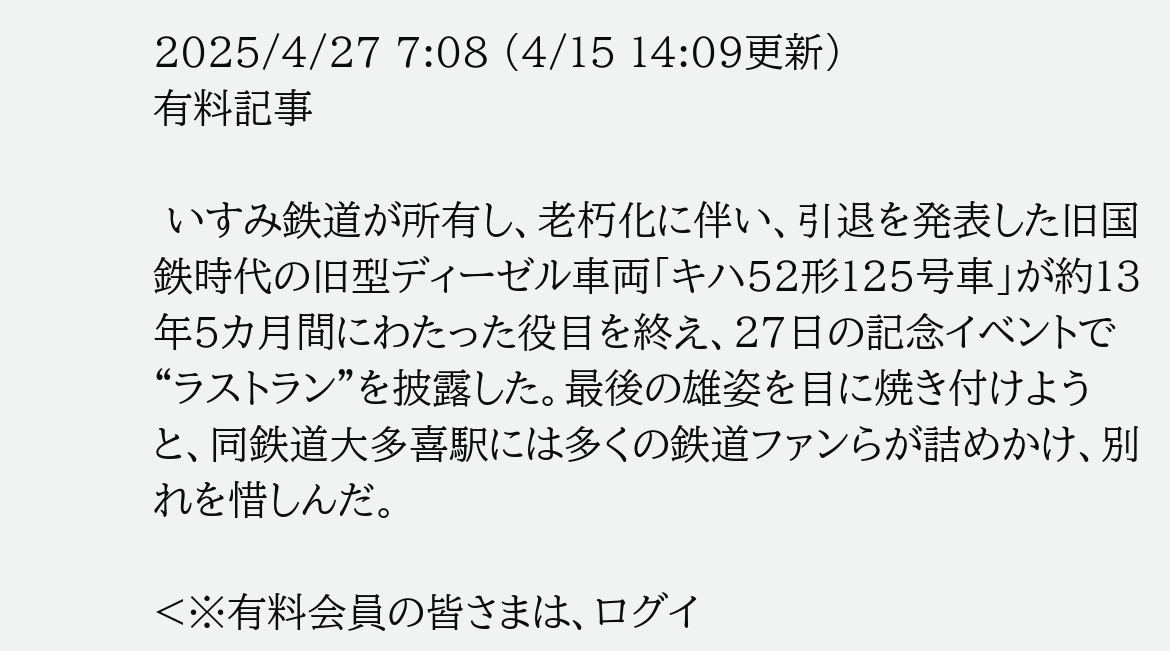2025/4/27 7:08 (4/15 14:09更新)
有料記事

 いすみ鉄道が所有し、老朽化に伴い、引退を発表した旧国鉄時代の旧型ディーゼル車両「キハ52形125号車」が約13年5カ月間にわたった役目を終え、27日の記念イベントで“ラストラン”を披露した。最後の雄姿を目に焼き付けようと、同鉄道大多喜駅には多くの鉄道ファンらが詰めかけ、別れを惜しんだ。

<※有料会員の皆さまは、ログイ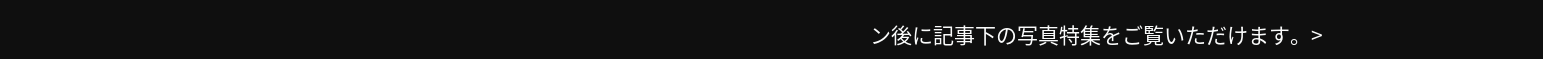ン後に記事下の写真特集をご覧いただけます。>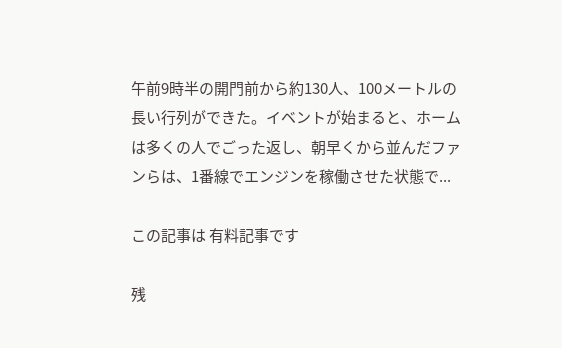午前9時半の開門前から約130人、100メートルの長い行列ができた。イベントが始まると、ホームは多くの人でごった返し、朝早くから並んだファンらは、1番線でエンジンを稼働させた状態で...

この記事は 有料記事です

残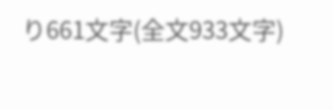り661文字(全文933文字)